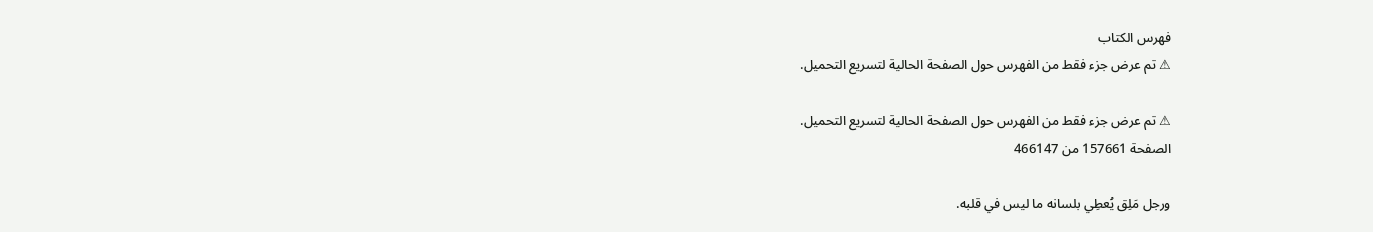فهرس الكتاب
⚠ تم عرض جزء فقط من الفهرس حول الصفحة الحالية لتسريع التحميل.

⚠ تم عرض جزء فقط من الفهرس حول الصفحة الحالية لتسريع التحميل.
الصفحة 157661 من 466147

ورجل مَلِق يُعطِي بلسانه ما ليس في قلبه.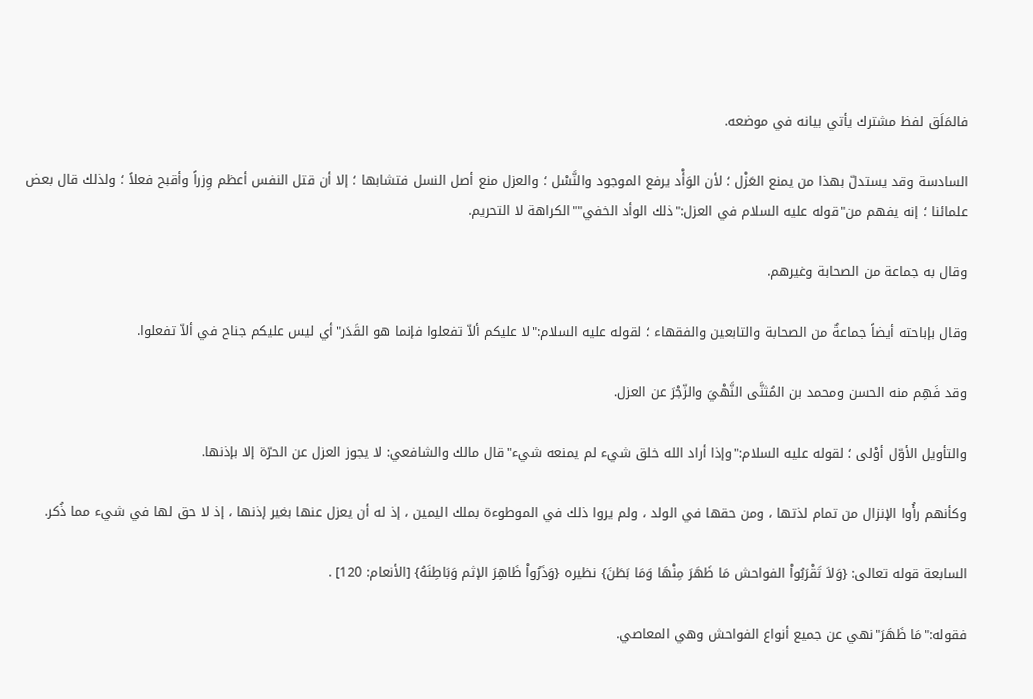فالمَلَق لفظ مشترك يأتي بيانه في موضعه.

السادسة وقد يستدلّ بهذا من يمنع العَزْل ؛ لأن الوَأْد يرفع الموجود والنَّسْل ؛ والعزل منع أصل النسل فتشابها ؛ إلا أن قتل النفس أعظم وِزراً وأقبح فعلاً ؛ ولذلك قال بعض علمائنا ؛ إنه يفهم من"قوله عليه السلام في العزل:"ذلك الوأد الخفي""الكراهة لا التحريم.

وقال به جماعة من الصحابة وغيرهم.

وقال بإباحته أيضاً جماعةٌ من الصحابة والتابعين والفقهاء ؛ لقوله عليه السلام:"لا عليكم ألاّ تفعلوا فإنما هو القَدَر"أي ليس عليكم جناح في ألاّ تفعلوا.

وقد فَهِم منه الحسن ومحمد بن المُثنَّى النَّهْيَ والزّجْرَ عن العزل.

والتأويل الأوّل أوْلى ؛ لقوله عليه السلام:"وإذا أراد الله خلق شيء لم يمنعه شيء"قال مالك والشافعي: لا يجوز العزل عن الحرّة إلا بإذنها.

وكأنهم رأُوا الإنزال من تمام لذتها ، ومن حقها في الولد ، ولم يروا ذلك في الموطوءة بملك اليمين ، إذ له أن يعزل عنها بغير إذنها ، إذ لا حق لها في شيء مما ذُكر.

السابعة قوله تعالى: {وَلاَ تَقْرَبُواْ الفواحش مَا ظَهَرَ مِنْهَا وَمَا بَطَنَ} نظيره {وَذَرُواْ ظَاهِرَ الإثم وَبَاطِنَهُ} [الأنعام: 120] .

فقوله:"مَا ظَهَرَ"نهي عن جميع أنواع الفواحش وهي المعاصي.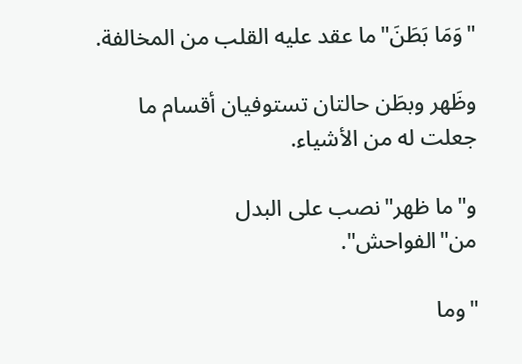"وَمَا بَطَنَ"ما عقد عليه القلب من المخالفة.

وظَهر وبطَن حالتان تستوفيان أقسام ما جعلت له من الأشياء.

و"ما ظهر"نصب على البدل من"الفواحش".

"وما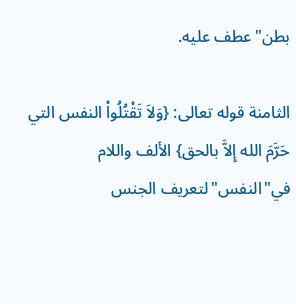بطن"عطف عليه.

الثامنة قوله تعالى: {وَلاَ تَقْتُلُواْ النفس التي حَرَّمَ الله إِلاَّ بالحق} الألف واللام في"النفس"لتعريف الجنس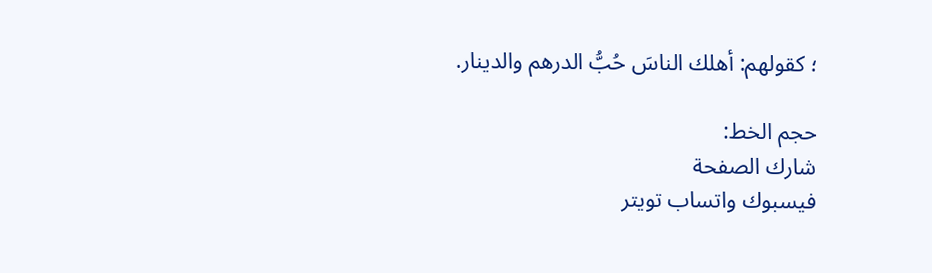؛ كقولهم: أهلك الناسَ حُبُّ الدرهم والدينار.

حجم الخط:
شارك الصفحة
فيسبوك واتساب تويتر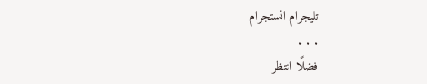تليجرام انستجرام
. . .
فضلًا انتظر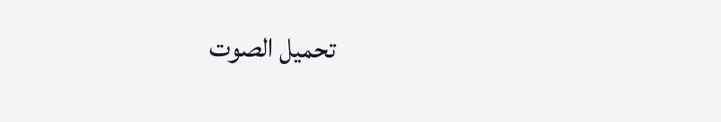تحميل الصوت